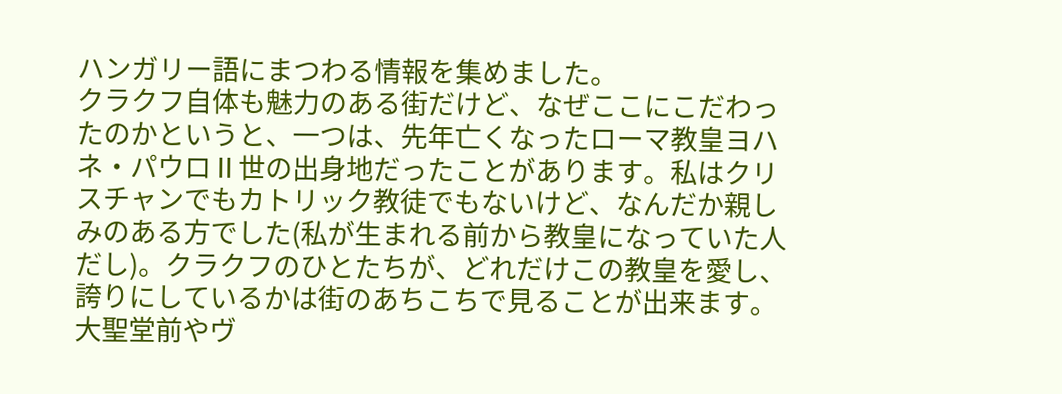ハンガリー語にまつわる情報を集めました。
クラクフ自体も魅力のある街だけど、なぜここにこだわったのかというと、一つは、先年亡くなったローマ教皇ヨハネ・パウロⅡ世の出身地だったことがあります。私はクリスチャンでもカトリック教徒でもないけど、なんだか親しみのある方でした(私が生まれる前から教皇になっていた人だし)。クラクフのひとたちが、どれだけこの教皇を愛し、誇りにしているかは街のあちこちで見ることが出来ます。大聖堂前やヴ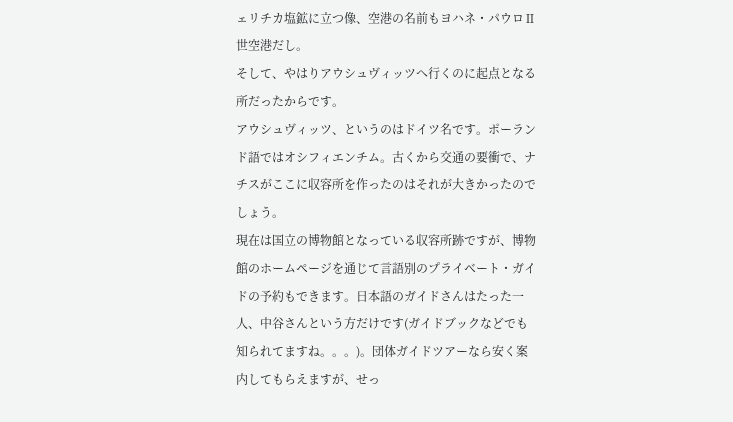ェリチカ塩鉱に立つ像、空港の名前もヨハネ・パウロⅡ世空港だし。
そして、やはりアウシュヴィッツへ行くのに起点となる所だったからです。
アウシュヴィッツ、というのはドイツ名です。ポーランド語ではオシフィエンチム。古くから交通の要衝で、ナチスがここに収容所を作ったのはそれが大きかったのでしょう。
現在は国立の博物館となっている収容所跡ですが、博物館のホームページを通じて言語別のプライベート・ガイドの予約もできます。日本語のガイドさんはたった一人、中谷さんという方だけです(ガイドブックなどでも知られてますね。。。)。団体ガイドツアーなら安く案内してもらえますが、せっ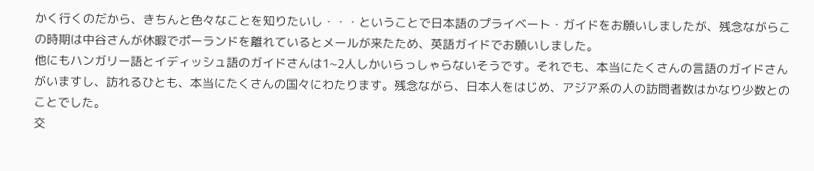かく行くのだから、きちんと色々なことを知りたいし・・・ということで日本語のプライベート・ガイドをお願いしましたが、残念ながらこの時期は中谷さんが休暇でポーランドを離れているとメールが来たため、英語ガイドでお願いしました。
他にもハンガリー語とイディッシュ語のガイドさんは1~2人しかいらっしゃらないそうです。それでも、本当にたくさんの言語のガイドさんがいますし、訪れるひとも、本当にたくさんの国々にわたります。残念ながら、日本人をはじめ、アジア系の人の訪問者数はかなり少数とのことでした。
交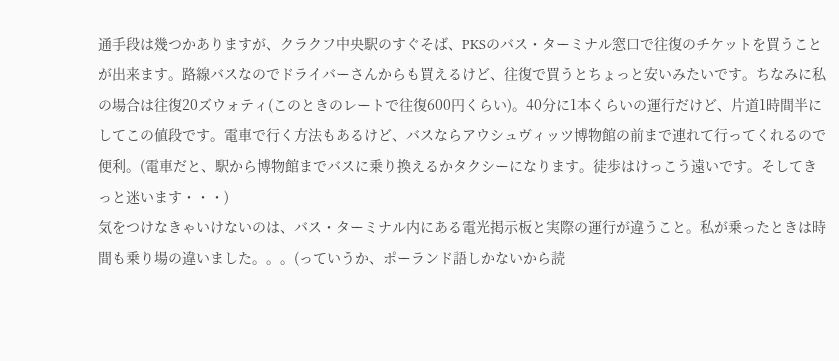通手段は幾つかありますが、クラクフ中央駅のすぐそば、PKSのバス・ターミナル窓口で往復のチケットを買うことが出来ます。路線バスなのでドライバーさんからも買えるけど、往復で買うとちょっと安いみたいです。ちなみに私の場合は往復20ズウォティ(このときのレートで往復600円くらい)。40分に1本くらいの運行だけど、片道1時間半にしてこの値段です。電車で行く方法もあるけど、バスならアウシュヴィッツ博物館の前まで連れて行ってくれるので便利。(電車だと、駅から博物館までバスに乗り換えるかタクシーになります。徒歩はけっこう遠いです。そしてきっと迷います・・・)
気をつけなきゃいけないのは、バス・ターミナル内にある電光掲示板と実際の運行が違うこと。私が乗ったときは時間も乗り場の違いました。。。(っていうか、ポーランド語しかないから読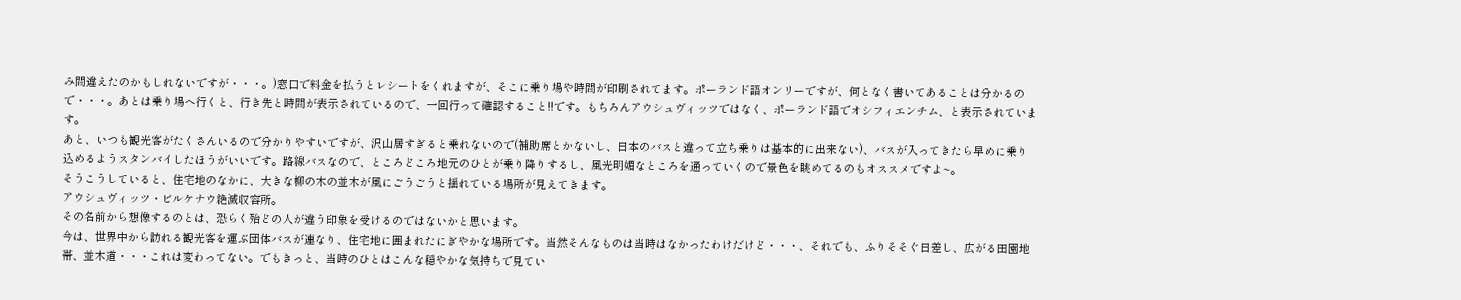み間違えたのかもしれないですが・・・。)窓口で料金を払うとレシートをくれますが、そこに乗り場や時間が印刷されてます。ポーランド語オンリーですが、何となく書いてあることは分かるので・・・。あとは乗り場へ行くと、行き先と時間が表示されているので、一回行って確認すること!!です。もちろんアウシュヴィッツではなく、ポーランド語でオシフィエンチム、と表示されています。
あと、いつも観光客がたくさんいるので分かりやすいですが、沢山居すぎると乗れないので(補助席とかないし、日本のバスと違って立ち乗りは基本的に出来ない)、バスが入ってきたら早めに乗り込めるようスタンバイしたほうがいいです。路線バスなので、ところどころ地元のひとが乗り降りするし、風光明媚なところを通っていくので景色を眺めてるのもオススメですよ~。
そうこうしていると、住宅地のなかに、大きな柳の木の並木が風にごうごうと揺れている場所が見えてきます。
アウシュヴィッツ・ビルケナウ絶滅収容所。
その名前から想像するのとは、恐らく殆どの人が違う印象を受けるのではないかと思います。
今は、世界中から訪れる観光客を運ぶ団体バスが連なり、住宅地に囲まれたにぎやかな場所です。当然そんなものは当時はなかったわけだけど・・・、それでも、ふりそそぐ日差し、広がる田園地帯、並木道・・・これは変わってない。でもきっと、当時のひとはこんな穏やかな気持ちで見てい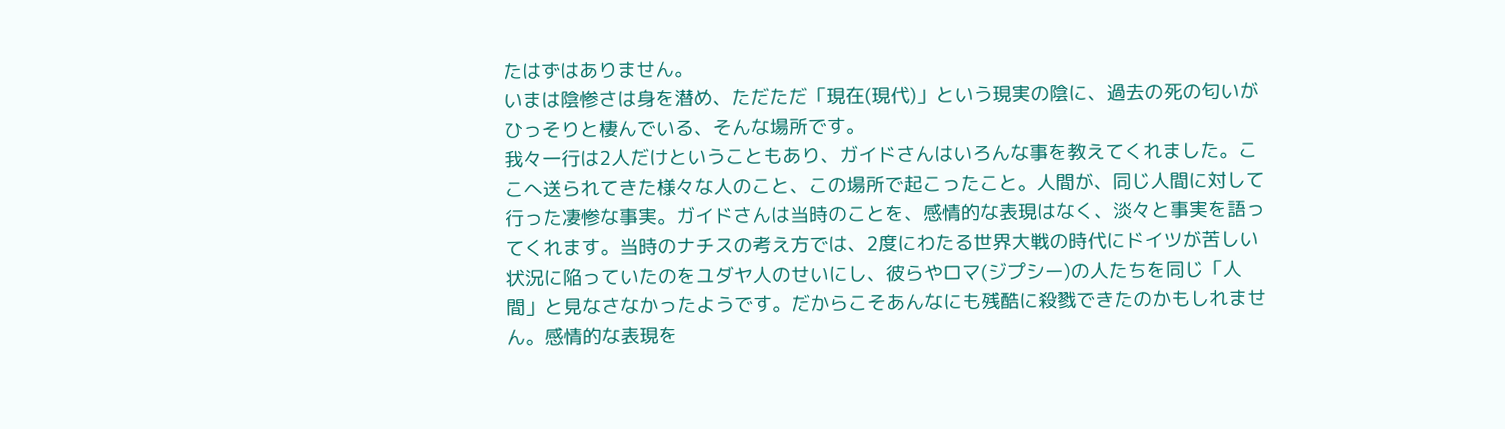たはずはありません。
いまは陰惨さは身を潜め、ただただ「現在(現代)」という現実の陰に、過去の死の匂いがひっそりと棲んでいる、そんな場所です。
我々一行は2人だけということもあり、ガイドさんはいろんな事を教えてくれました。ここへ送られてきた様々な人のこと、この場所で起こったこと。人間が、同じ人間に対して行った凄惨な事実。ガイドさんは当時のことを、感情的な表現はなく、淡々と事実を語ってくれます。当時のナチスの考え方では、2度にわたる世界大戦の時代にドイツが苦しい状況に陥っていたのをユダヤ人のせいにし、彼らやロマ(ジプシー)の人たちを同じ「人間」と見なさなかったようです。だからこそあんなにも残酷に殺戮できたのかもしれません。感情的な表現を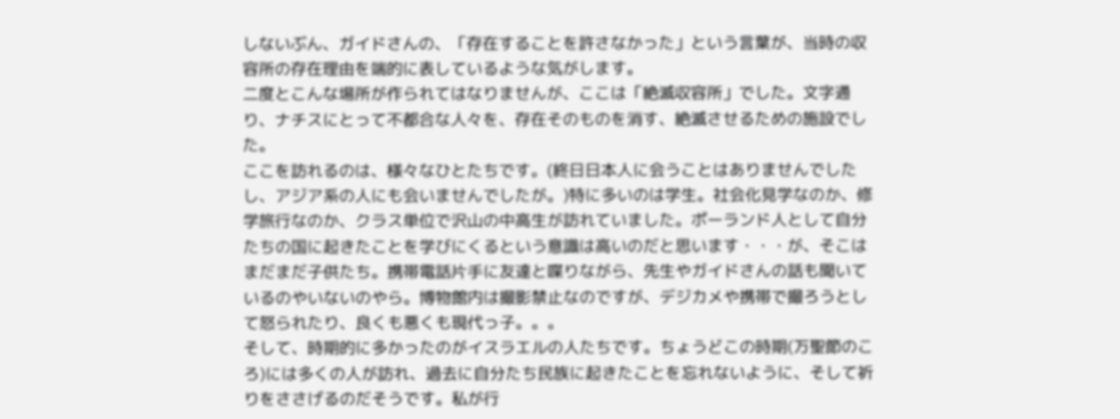しないぶん、ガイドさんの、「存在することを許さなかった」という言葉が、当時の収容所の存在理由を端的に表しているような気がします。
二度とこんな場所が作られてはなりませんが、ここは「絶滅収容所」でした。文字通り、ナチスにとって不都合な人々を、存在そのものを消す、絶滅させるための施設でした。
ここを訪れるのは、様々なひとたちです。(終日日本人に会うことはありませんでしたし、アジア系の人にも会いませんでしたが。)特に多いのは学生。社会化見学なのか、修学旅行なのか、クラス単位で沢山の中高生が訪れていました。ポーランド人として自分たちの国に起きたことを学びにくるという意識は高いのだと思います・・・が、そこはまだまだ子供たち。携帯電話片手に友達と喋りながら、先生やガイドさんの話も聞いているのやいないのやら。博物館内は撮影禁止なのですが、デジカメや携帯で撮ろうとして怒られたり、良くも悪くも現代っ子。。。
そして、時期的に多かったのがイスラエルの人たちです。ちょうどこの時期(万聖節のころ)には多くの人が訪れ、過去に自分たち民族に起きたことを忘れないように、そして祈りをささげるのだそうです。私が行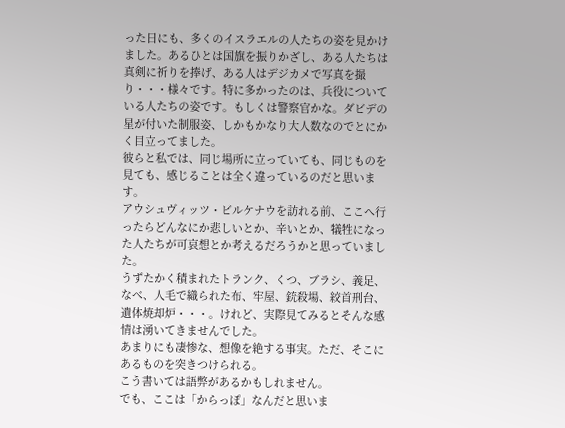った日にも、多くのイスラエルの人たちの姿を見かけました。あるひとは国旗を振りかざし、ある人たちは真剣に祈りを捧げ、ある人はデジカメで写真を撮り・・・様々です。特に多かったのは、兵役についている人たちの姿です。もしくは警察官かな。ダビデの星が付いた制服姿、しかもかなり大人数なのでとにかく目立ってました。
彼らと私では、同じ場所に立っていても、同じものを見ても、感じることは全く違っているのだと思います。
アウシュヴィッツ・ビルケナウを訪れる前、ここへ行ったらどんなにか悲しいとか、辛いとか、犠牲になった人たちが可哀想とか考えるだろうかと思っていました。
うずたかく積まれたトランク、くつ、ブラシ、義足、なべ、人毛で織られた布、牢屋、銃殺場、絞首刑台、遺体焼却炉・・・。けれど、実際見てみるとそんな感情は湧いてきませんでした。
あまりにも凄惨な、想像を絶する事実。ただ、そこにあるものを突きつけられる。
こう書いては語弊があるかもしれません。
でも、ここは「からっぽ」なんだと思いま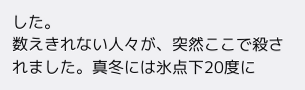した。
数えきれない人々が、突然ここで殺されました。真冬には氷点下20度に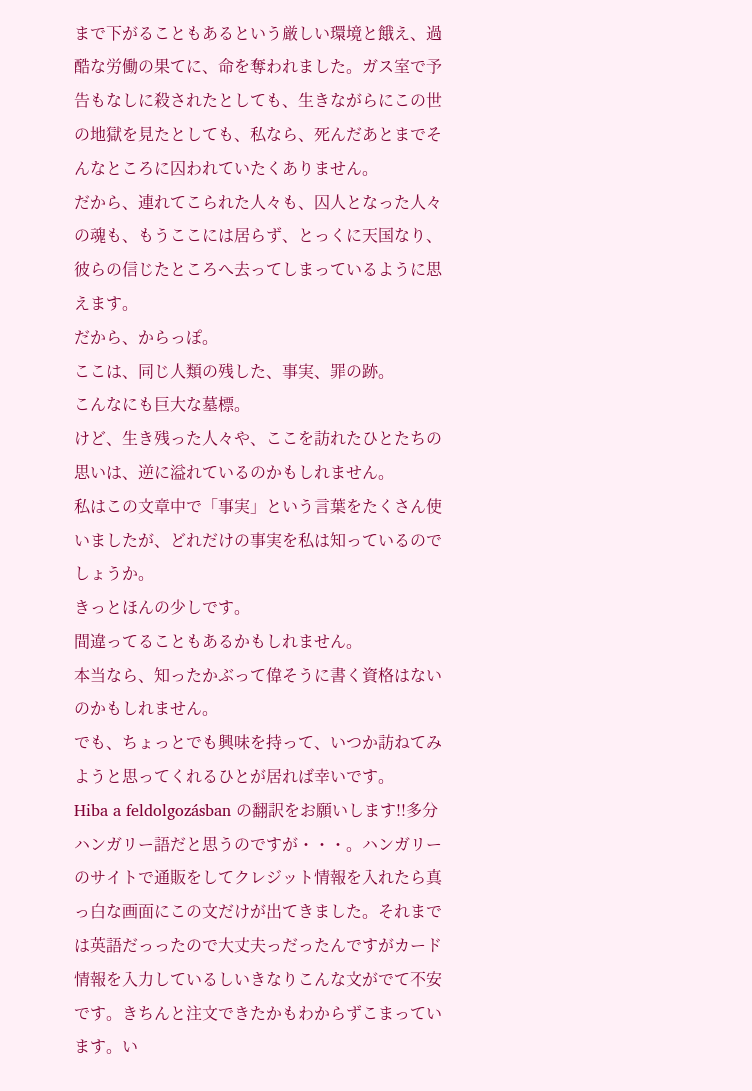まで下がることもあるという厳しい環境と餓え、過酷な労働の果てに、命を奪われました。ガス室で予告もなしに殺されたとしても、生きながらにこの世の地獄を見たとしても、私なら、死んだあとまでそんなところに囚われていたくありません。
だから、連れてこられた人々も、囚人となった人々の魂も、もうここには居らず、とっくに天国なり、彼らの信じたところへ去ってしまっているように思えます。
だから、からっぽ。
ここは、同じ人類の残した、事実、罪の跡。
こんなにも巨大な墓標。
けど、生き残った人々や、ここを訪れたひとたちの思いは、逆に溢れているのかもしれません。
私はこの文章中で「事実」という言葉をたくさん使いましたが、どれだけの事実を私は知っているのでしょうか。
きっとほんの少しです。
間違ってることもあるかもしれません。
本当なら、知ったかぶって偉そうに書く資格はないのかもしれません。
でも、ちょっとでも興味を持って、いつか訪ねてみようと思ってくれるひとが居れば幸いです。
Hiba a feldolgozásban の翻訳をお願いします!!多分ハンガリー語だと思うのですが・・・。ハンガリーのサイトで通販をしてクレジット情報を入れたら真っ白な画面にこの文だけが出てきました。それまでは英語だっったので大丈夫っだったんですがカード情報を入力しているしいきなりこんな文がでて不安です。きちんと注文できたかもわからずこまっています。い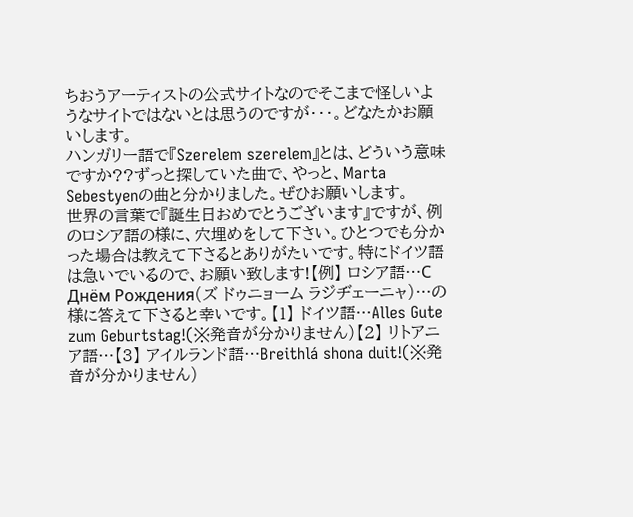ちおうアーティストの公式サイトなのでそこまで怪しいようなサイトではないとは思うのですが・・・。どなたかお願いします。
ハンガリー語で『Szerelem szerelem』とは、どういう意味ですか??ずっと探していた曲で、やっと、Marta Sebestyenの曲と分かりました。ぜひお願いします。
世界の言葉で『誕生日おめでとうございます』ですが、例のロシア語の様に、穴埋めをして下さい。ひとつでも分かった場合は教えて下さるとありがたいです。特にドイツ語は急いでいるので、お願い致します!【例】 ロシア語…С Днём Рождения(ズ ドゥニョーム ラジヂェーニャ)…の様に答えて下さると幸いです。【1】 ドイツ語…Alles Gute zum Geburtstag!(※発音が分かりません)【2】 リトアニア語…【3】 アイルランド語…Breithlá shona duit!(※発音が分かりません)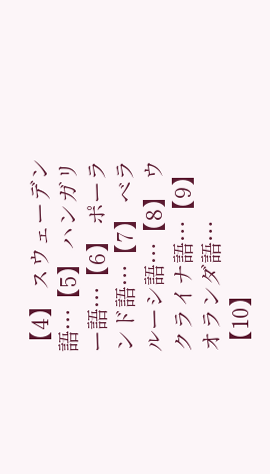【4】 スウェーデン語…【5】 ハンガリー語…【6】 ポーランド語…【7】 ベラルーシ語…【8】 ウクライナ語…【9】 オランダ語…【10】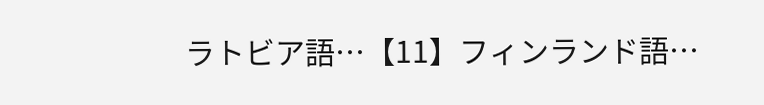ラトビア語…【11】フィンランド語…